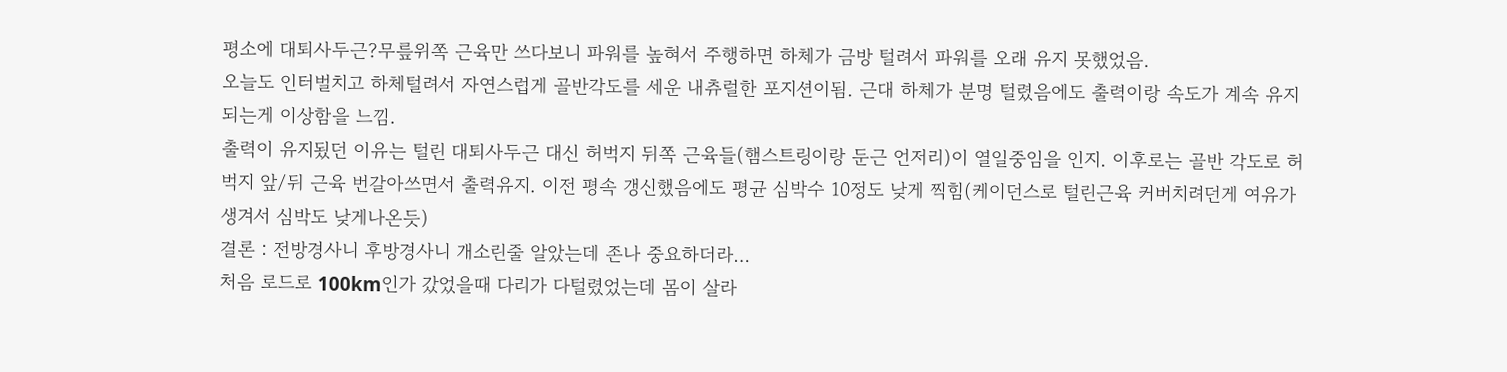평소에 대퇴사두근?무릎위쪽 근육만 쓰다보니 파워를 높혀서 주행하면 하체가 금방 털려서 파워를 오래 유지 못했었음.
오늘도 인터벌치고 하체털려서 자연스럽게 골반각도를 세운 내츄럴한 포지션이됨. 근대 하체가 분명 털렸음에도 출력이랑 속도가 계속 유지되는게 이상함을 느낌.
출력이 유지됬던 이유는 털린 대퇴사두근 대신 허벅지 뒤쪽 근육들(햄스트링이랑 둔근 언저리)이 열일중임을 인지. 이후로는 골반 각도로 허벅지 앞/뒤 근육 번갈아쓰면서 출력유지. 이전 평속 갱신했음에도 평균 심박수 10정도 낮게 찍힘(케이던스로 털린근육 커버치려던게 여유가 생겨서 심박도 낮게나온듯)
결론 : 전방경사니 후방경사니 개소린줄 알았는데 존나 중요하더라…
처음 로드로 100km인가 갔었을때 다리가 다털렸었는데 몸이 살라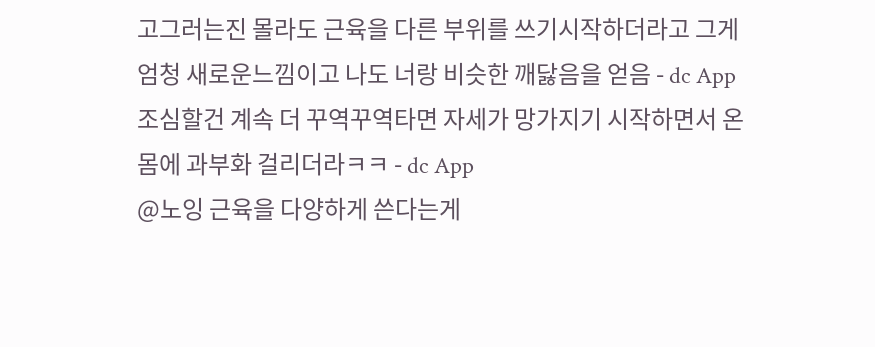고그러는진 몰라도 근육을 다른 부위를 쓰기시작하더라고 그게 엄청 새로운느낌이고 나도 너랑 비슷한 깨닳음을 얻음 - dc App
조심할건 계속 더 꾸역꾸역타면 자세가 망가지기 시작하면서 온몸에 과부화 걸리더라ㅋㅋ - dc App
@노잉 근육을 다양하게 쓴다는게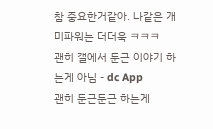참 중요한거같아. 나같은 개미파워는 더더욱 ㅋㅋㅋ
괜히 갤에서 둔근 이야기 하는게 아님 - dc App
괜히 둔근둔근 하는게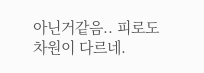아닌거같음.. 피로도 차원이 다르네.